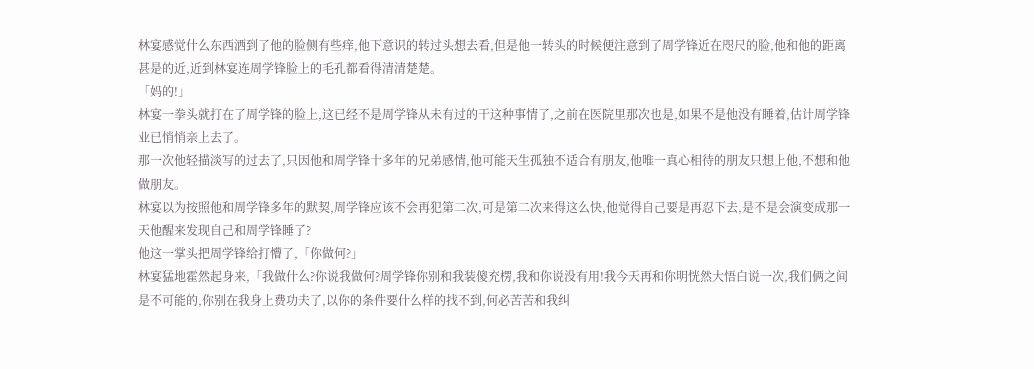林宴感觉什么东西洒到了他的脸侧有些痒,他下意识的转过头想去看,但是他一转头的时候便注意到了周学锋近在咫尺的脸,他和他的距离甚是的近,近到林宴连周学锋脸上的毛孔都看得清清楚楚。
「妈的!」
林宴一拳头就打在了周学锋的脸上,这已经不是周学锋从未有过的干这种事情了,之前在医院里那次也是,如果不是他没有睡着,估计周学锋业已悄悄亲上去了。
那一次他轻描淡写的过去了,只因他和周学锋十多年的兄弟感情,他可能天生孤独不适合有朋友,他唯一真心相待的朋友只想上他,不想和他做朋友。
林宴以为按照他和周学锋多年的默契,周学锋应该不会再犯第二次,可是第二次来得这么快,他觉得自己要是再忍下去,是不是会演变成那一天他醒来发现自己和周学锋睡了?
他这一掌头把周学锋给打懵了,「你做何?」
林宴猛地霍然起身来,「我做什么?你说我做何?周学锋你别和我装傻充楞,我和你说没有用!我今天再和你明恍然大悟白说一次,我们俩之间是不可能的,你别在我身上费功夫了,以你的条件要什么样的找不到,何必苦苦和我纠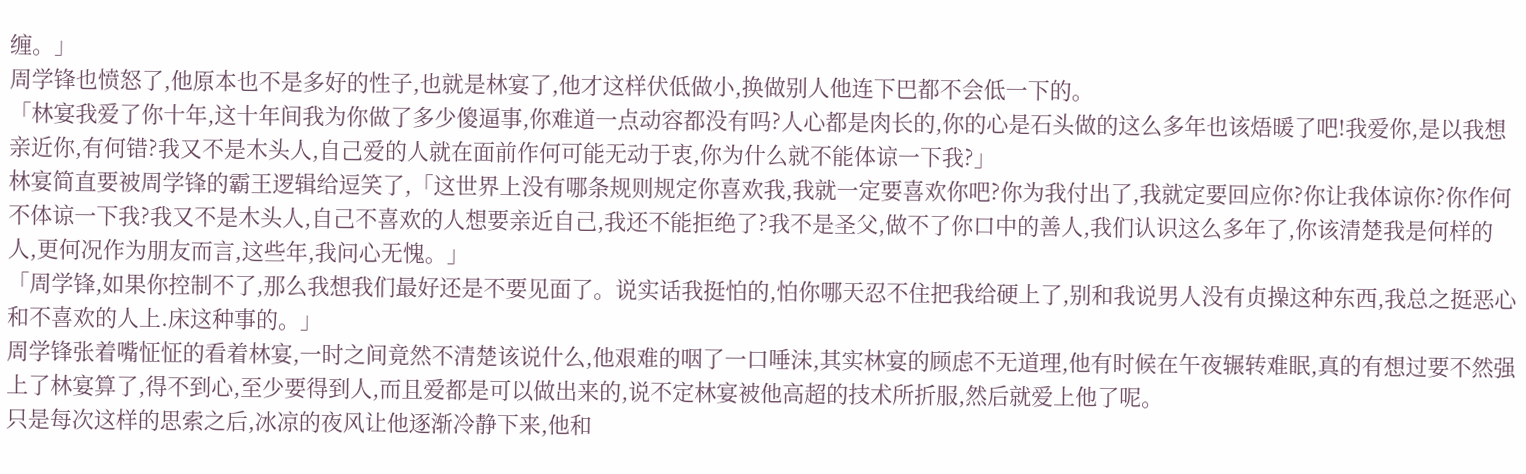缠。」
周学锋也愤怒了,他原本也不是多好的性子,也就是林宴了,他才这样伏低做小,换做别人他连下巴都不会低一下的。
「林宴我爱了你十年,这十年间我为你做了多少傻逼事,你难道一点动容都没有吗?人心都是肉长的,你的心是石头做的这么多年也该焐暖了吧!我爱你,是以我想亲近你,有何错?我又不是木头人,自己爱的人就在面前作何可能无动于衷,你为什么就不能体谅一下我?」
林宴简直要被周学锋的霸王逻辑给逗笑了,「这世界上没有哪条规则规定你喜欢我,我就一定要喜欢你吧?你为我付出了,我就定要回应你?你让我体谅你?你作何不体谅一下我?我又不是木头人,自己不喜欢的人想要亲近自己,我还不能拒绝了?我不是圣父,做不了你口中的善人,我们认识这么多年了,你该清楚我是何样的人,更何况作为朋友而言,这些年,我问心无愧。」
「周学锋,如果你控制不了,那么我想我们最好还是不要见面了。说实话我挺怕的,怕你哪天忍不住把我给硬上了,别和我说男人没有贞操这种东西,我总之挺恶心和不喜欢的人上.床这种事的。」
周学锋张着嘴怔怔的看着林宴,一时之间竟然不清楚该说什么,他艰难的咽了一口唾沫,其实林宴的顾虑不无道理,他有时候在午夜辗转难眠,真的有想过要不然强上了林宴算了,得不到心,至少要得到人,而且爱都是可以做出来的,说不定林宴被他高超的技术所折服,然后就爱上他了呢。
只是每次这样的思索之后,冰凉的夜风让他逐渐冷静下来,他和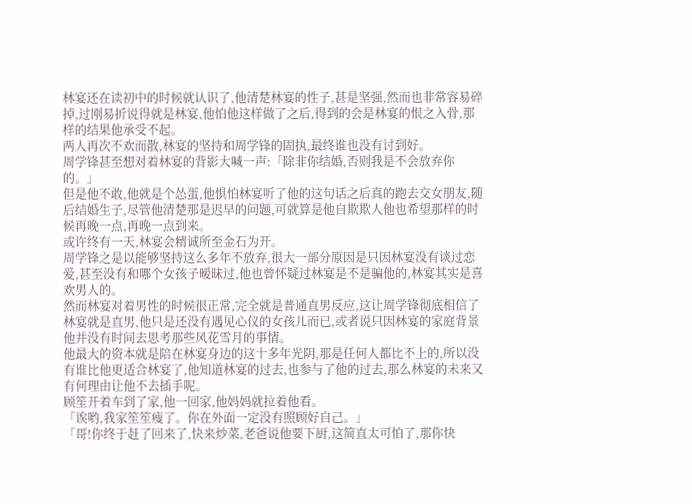林宴还在读初中的时候就认识了,他清楚林宴的性子,甚是坚强,然而也非常容易碎掉,过刚易折说得就是林宴,他怕他这样做了之后,得到的会是林宴的恨之入骨,那样的结果他承受不起。
两人再次不欢而散,林宴的坚持和周学锋的固执,最终谁也没有讨到好。
周学锋甚至想对着林宴的背影大喊一声:「除非你结婚,否则我是不会放弃你的。」
但是他不敢,他就是个怂蛋,他惧怕林宴听了他的这句话之后真的跑去交女朋友,随后结婚生子,尽管他清楚那是迟早的问题,可就算是他自欺欺人他也希望那样的时候再晚一点,再晚一点到来。
或许终有一天,林宴会精诚所至金石为开。
周学锋之是以能够坚持这么多年不放弃,很大一部分原因是只因林宴没有谈过恋爱,甚至没有和哪个女孩子暧昧过,他也曾怀疑过林宴是不是骗他的,林宴其实是喜欢男人的。
然而林宴对着男性的时候很正常,完全就是普通直男反应,这让周学锋彻底相信了林宴就是直男,他只是还没有遇见心仪的女孩儿而已,或者说只因林宴的家庭背景他并没有时间去思考那些风花雪月的事情。
他最大的资本就是陪在林宴身边的这十多年光阴,那是任何人都比不上的,所以没有谁比他更适合林宴了,他知道林宴的过去,也参与了他的过去,那么林宴的未来又有何理由让他不去插手呢。
顾笙开着车到了家,他一回家,他妈妈就拉着他看。
「诶哟,我家笙笙瘦了。你在外面一定没有照顾好自己。」
「哥!你终于赶了回来了,快来炒菜,老爸说他要下厨,这简直太可怕了,那你快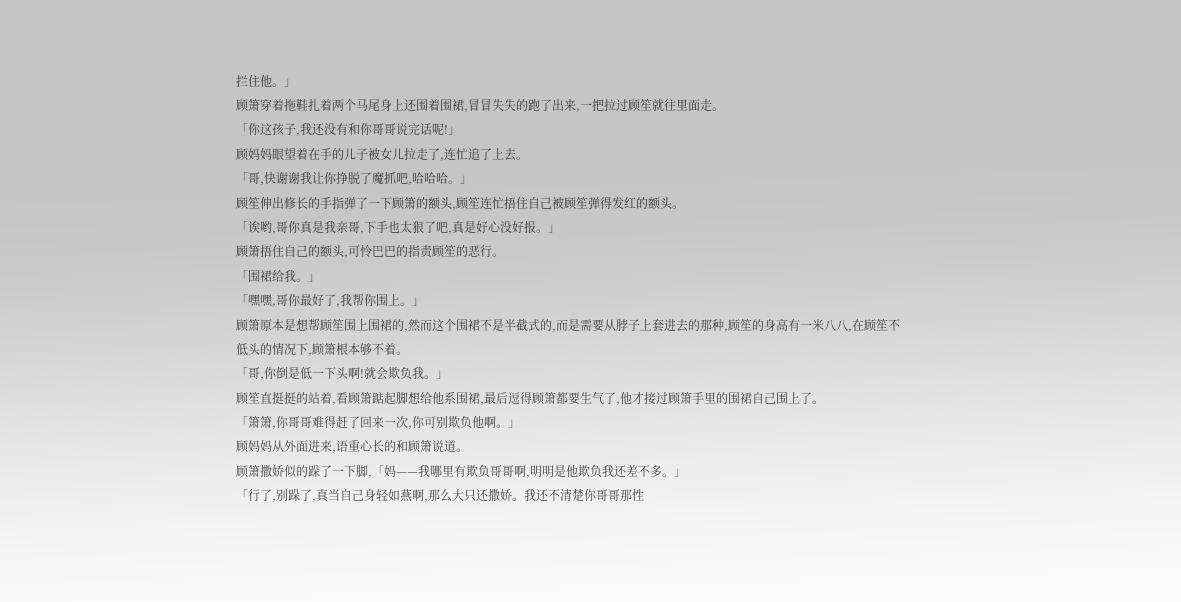拦住他。」
顾箫穿着拖鞋扎着两个马尾身上还围着围裙,冒冒失失的跑了出来,一把拉过顾笙就往里面走。
「你这孩子,我还没有和你哥哥说完话呢!」
顾妈妈眼望着在手的儿子被女儿拉走了,连忙追了上去。
「哥,快谢谢我让你挣脱了魔抓吧,哈哈哈。」
顾笙伸出修长的手指弹了一下顾箫的额头,顾笙连忙捂住自己被顾笙弹得发红的额头。
「诶哟,哥你真是我亲哥,下手也太狠了吧,真是好心没好报。」
顾箫捂住自己的额头,可怜巴巴的指责顾笙的恶行。
「围裙给我。」
「嘿嘿,哥你最好了,我帮你围上。」
顾箫原本是想帮顾笙围上围裙的,然而这个围裙不是半截式的,而是需要从脖子上套进去的那种,顾笙的身高有一米八八,在顾笙不低头的情况下,顾箫根本够不着。
「哥,你倒是低一下头啊!就会欺负我。」
顾笙直挺挺的站着,看顾箫踮起脚想给他系围裙,最后逗得顾箫都要生气了,他才接过顾箫手里的围裙自己围上了。
「箫箫,你哥哥难得赶了回来一次,你可别欺负他啊。」
顾妈妈从外面进来,语重心长的和顾箫说道。
顾箫撒娇似的跺了一下脚,「妈——我哪里有欺负哥哥啊,明明是他欺负我还差不多。」
「行了,别跺了,真当自己身轻如燕啊,那么大只还撒娇。我还不清楚你哥哥那性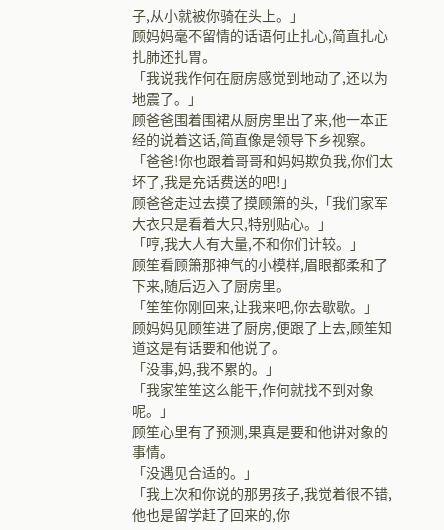子,从小就被你骑在头上。」
顾妈妈毫不留情的话语何止扎心,简直扎心扎肺还扎胃。
「我说我作何在厨房感觉到地动了,还以为地震了。」
顾爸爸围着围裙从厨房里出了来,他一本正经的说着这话,简直像是领导下乡视察。
「爸爸!你也跟着哥哥和妈妈欺负我,你们太坏了,我是充话费送的吧!」
顾爸爸走过去摸了摸顾箫的头,「我们家军大衣只是看着大只,特别贴心。」
「哼,我大人有大量,不和你们计较。」
顾笙看顾箫那神气的小模样,眉眼都柔和了下来,随后迈入了厨房里。
「笙笙你刚回来,让我来吧,你去歇歇。」
顾妈妈见顾笙进了厨房,便跟了上去,顾笙知道这是有话要和他说了。
「没事,妈,我不累的。」
「我家笙笙这么能干,作何就找不到对象呢。」
顾笙心里有了预测,果真是要和他讲对象的事情。
「没遇见合适的。」
「我上次和你说的那男孩子,我觉着很不错,他也是留学赶了回来的,你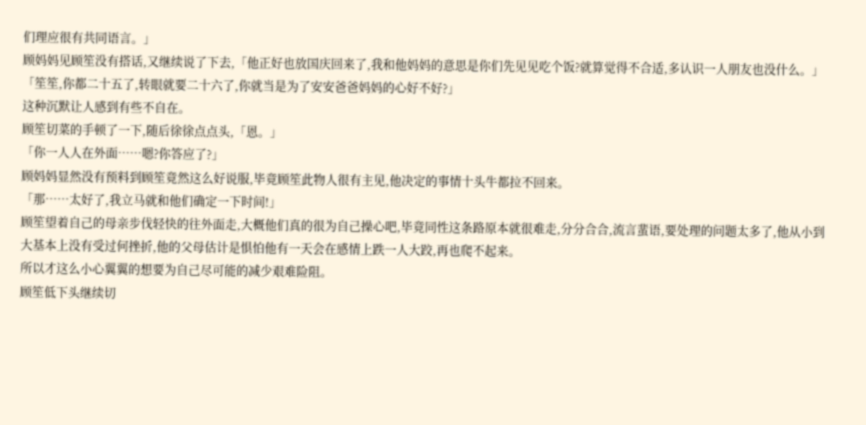们理应很有共同语言。」
顾妈妈见顾笙没有搭话,又继续说了下去,「他正好也放国庆回来了,我和他妈妈的意思是你们先见见吃个饭?就算觉得不合适,多认识一人朋友也没什么。」
「笙笙,你都二十五了,转眼就要二十六了,你就当是为了安安爸爸妈妈的心好不好?」
这种沉默让人感到有些不自在。
顾笙切菜的手顿了一下,随后徐徐点点头,「恩。」
「你一人人在外面……嗯?你答应了?」
顾妈妈显然没有预料到顾笙竟然这么好说服,毕竟顾笙此物人很有主见,他决定的事情十头牛都拉不回来。
「那……太好了,我立马就和他们确定一下时间!」
顾笙望着自己的母亲步伐轻快的往外面走,大概他们真的很为自己操心吧,毕竟同性这条路原本就很难走,分分合合,流言蜚语,要处理的问题太多了,他从小到大基本上没有受过何挫折,他的父母估计是惧怕他有一天会在感情上跌一人大跤,再也爬不起来。
所以才这么小心翼翼的想要为自己尽可能的减少艰难险阻。
顾笙低下头继续切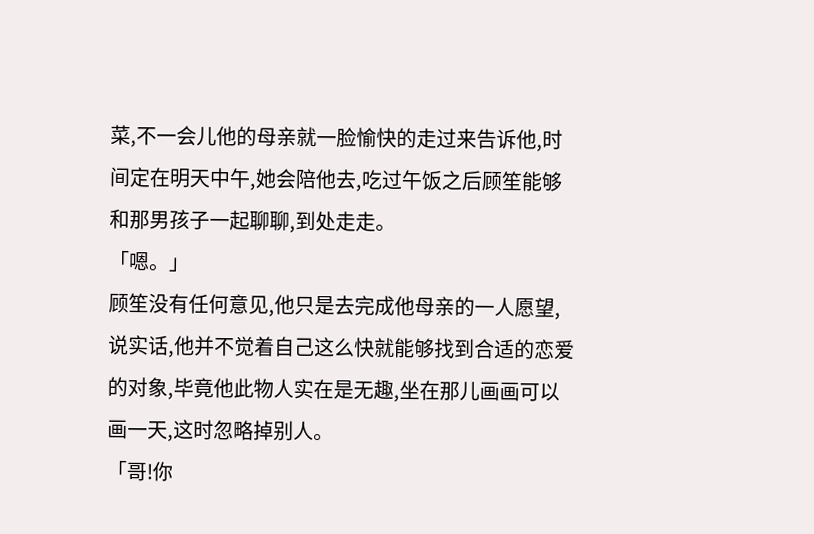菜,不一会儿他的母亲就一脸愉快的走过来告诉他,时间定在明天中午,她会陪他去,吃过午饭之后顾笙能够和那男孩子一起聊聊,到处走走。
「嗯。」
顾笙没有任何意见,他只是去完成他母亲的一人愿望,说实话,他并不觉着自己这么快就能够找到合适的恋爱的对象,毕竟他此物人实在是无趣,坐在那儿画画可以画一天,这时忽略掉别人。
「哥!你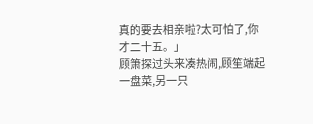真的要去相亲啦?太可怕了,你才二十五。」
顾箫探过头来凑热闹,顾笙端起一盘菜,另一只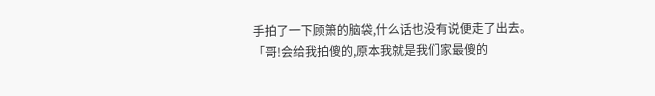手拍了一下顾箫的脑袋,什么话也没有说便走了出去。
「哥!会给我拍傻的,原本我就是我们家最傻的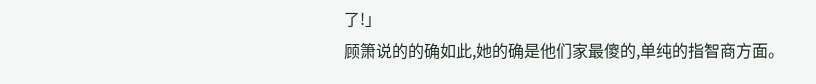了!」
顾箫说的的确如此,她的确是他们家最傻的,单纯的指智商方面。